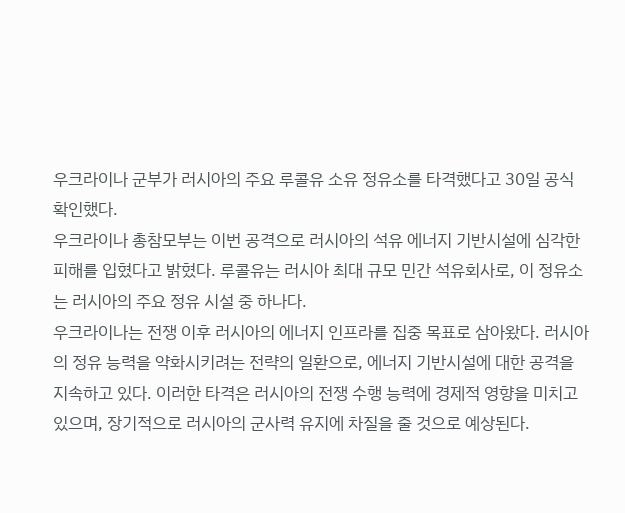우크라이나 군부가 러시아의 주요 루콜유 소유 정유소를 타격했다고 30일 공식 확인했다.
우크라이나 총참모부는 이번 공격으로 러시아의 석유 에너지 기반시설에 심각한 피해를 입혔다고 밝혔다. 루콜유는 러시아 최대 규모 민간 석유회사로, 이 정유소는 러시아의 주요 정유 시설 중 하나다.
우크라이나는 전쟁 이후 러시아의 에너지 인프라를 집중 목표로 삼아왔다. 러시아의 정유 능력을 약화시키려는 전략의 일환으로, 에너지 기반시설에 대한 공격을 지속하고 있다. 이러한 타격은 러시아의 전쟁 수행 능력에 경제적 영향을 미치고 있으며, 장기적으로 러시아의 군사력 유지에 차질을 줄 것으로 예상된다.